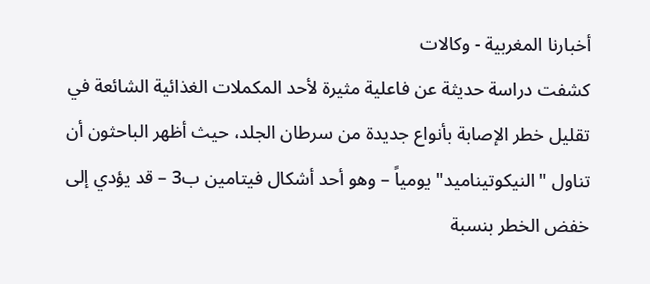أخبارنا المغربية - وكالات
كشفت دراسة حديثة عن فاعلية مثيرة لأحد المكملات الغذائية الشائعة في تقليل خطر الإصابة بأنواع جديدة من سرطان الجلد، حيث أظهر الباحثون أن تناول "النيكوتيناميد" يومياً – وهو أحد أشكال فيتامين ب3 – قد يؤدي إلى خفض الخطر بنسبة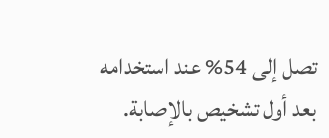تصل إلى 54% عند استخدامه بعد أول تشخيص بالإصابة.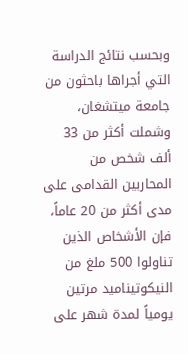وبحسب نتائج الدراسة التي أجراها باحثون من جامعة ميتشغان، وشملت أكثر من 33 ألف شخص من المحاربين القدامى على مدى أكثر من 20 عاماً، فإن الأشخاص الذين تناولوا 500 ملغ من النيكوتيناميد مرتين يومياً لمدة شهر على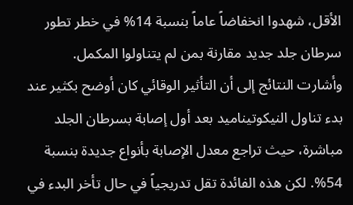الأقل، شهدوا انخفاضاً عاماً بنسبة 14% في خطر تطور سرطان جلد جديد مقارنة بمن لم يتناولوا المكمل.
وأشارت النتائج إلى أن التأثير الوقائي كان أوضح بكثير عند بدء تناول النيكوتيناميد بعد أول إصابة بسرطان الجلد مباشرة، حيث تراجع معدل الإصابة بأنواع جديدة بنسبة 54%. لكن هذه الفائدة تقل تدريجياً في حال تأخر البدء في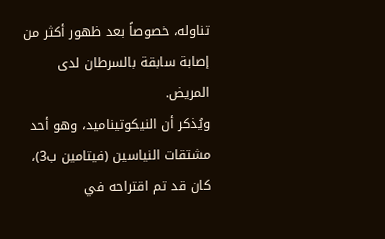تناوله، خصوصاً بعد ظهور أكثر من إصابة سابقة بالسرطان لدى المريض.
ويُذكر أن النيكوتيناميد، وهو أحد مشتقات النياسين (فيتامين ب3)، كان قد تم اقتراحه في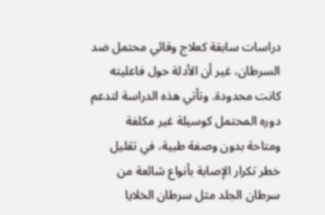دراسات سابقة كعلاج وقائي محتمل ضد السرطان، غير أن الأدلة حول فاعليته كانت محدودة. وتأتي هذه الدراسة لتدعم دوره المحتمل كوسيلة غير مكلفة ومتاحة بدون وصفة طبية، في تقليل خطر تكرار الإصابة بأنواع شائعة من سرطان الجلد مثل سرطان الخلايا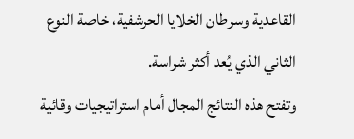القاعدية وسرطان الخلايا الحرشفية، خاصة النوع الثاني الذي يُعد أكثر شراسة.
وتفتح هذه النتائج المجال أمام استراتيجيات وقائية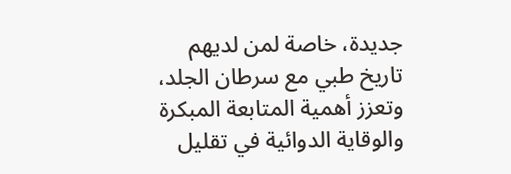جديدة، خاصة لمن لديهم تاريخ طبي مع سرطان الجلد، وتعزز أهمية المتابعة المبكرة والوقاية الدوائية في تقليل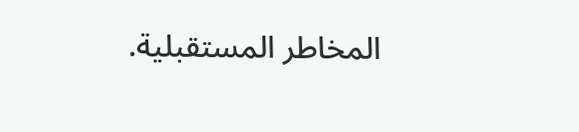المخاطر المستقبلية.